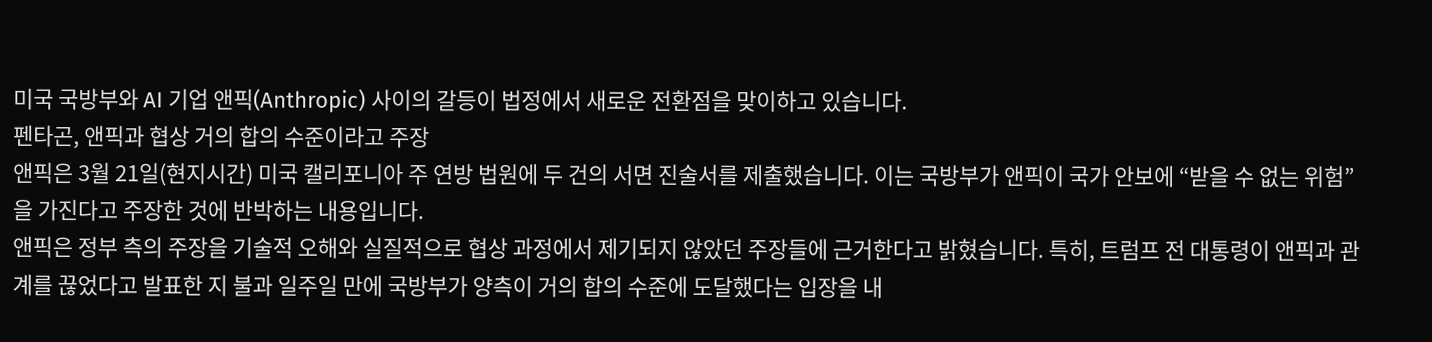미국 국방부와 AI 기업 앤픽(Anthropic) 사이의 갈등이 법정에서 새로운 전환점을 맞이하고 있습니다.
펜타곤, 앤픽과 협상 거의 합의 수준이라고 주장
앤픽은 3월 21일(현지시간) 미국 캘리포니아 주 연방 법원에 두 건의 서면 진술서를 제출했습니다. 이는 국방부가 앤픽이 국가 안보에 “받을 수 없는 위험”을 가진다고 주장한 것에 반박하는 내용입니다.
앤픽은 정부 측의 주장을 기술적 오해와 실질적으로 협상 과정에서 제기되지 않았던 주장들에 근거한다고 밝혔습니다. 특히, 트럼프 전 대통령이 앤픽과 관계를 끊었다고 발표한 지 불과 일주일 만에 국방부가 양측이 거의 합의 수준에 도달했다는 입장을 내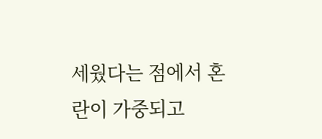세웠다는 점에서 혼란이 가중되고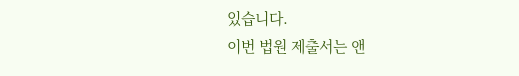있습니다.
이번 법원 제출서는 앤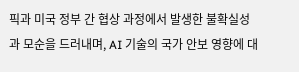픽과 미국 정부 간 협상 과정에서 발생한 불확실성과 모순을 드러내며, AI 기술의 국가 안보 영향에 대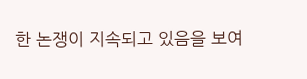한 논쟁이 지속되고 있음을 보여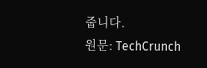줍니다.
원문: TechCrunch